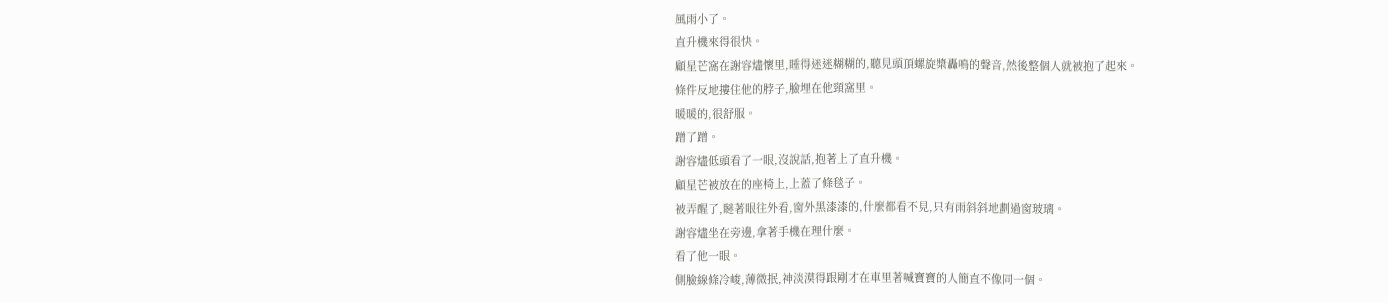風雨小了。
直升機來得很快。
顧星芒窩在謝容燼懷里,睡得迷迷糊糊的,聽見頭頂螺旋槳轟鳴的聲音,然後整個人就被抱了起來。
條件反地摟住他的脖子,臉埋在他頸窩里。
暖暖的,很舒服。
蹭了蹭。
謝容燼低頭看了一眼,沒說話,抱著上了直升機。
顧星芒被放在的座椅上,上蓋了條毯子。
被弄醒了,瞇著眼往外看,窗外黑漆漆的,什麼都看不見,只有雨斜斜地劃過窗玻璃。
謝容燼坐在旁邊,拿著手機在理什麼。
看了他一眼。
側臉線條冷峻,薄微抿,神淡漠得跟剛才在車里著喊寶寶的人簡直不像同一個。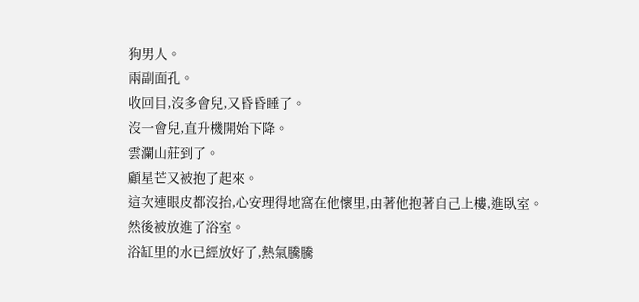狗男人。
兩副面孔。
收回目,沒多會兒,又昏昏睡了。
沒一會兒,直升機開始下降。
雲瀾山莊到了。
顧星芒又被抱了起來。
這次連眼皮都沒抬,心安理得地窩在他懷里,由著他抱著自己上樓,進臥室。
然後被放進了浴室。
浴缸里的水已經放好了,熱氣騰騰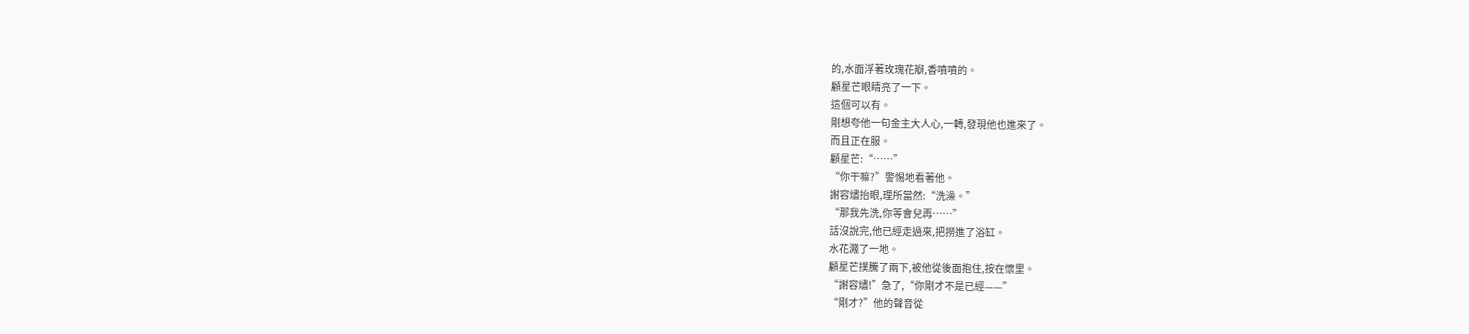的,水面浮著玫瑰花瓣,香噴噴的。
顧星芒眼睛亮了一下。
這個可以有。
剛想夸他一句金主大人心,一轉,發現他也進來了。
而且正在服。
顧星芒:“……”
“你干嘛?”警惕地看著他。
謝容燼抬眼,理所當然:“洗澡。”
“那我先洗,你等會兒再……”
話沒說完,他已經走過來,把撈進了浴缸。
水花濺了一地。
顧星芒撲騰了兩下,被他從後面抱住,按在懷里。
“謝容燼!”急了,“你剛才不是已經——”
“剛才?”他的聲音從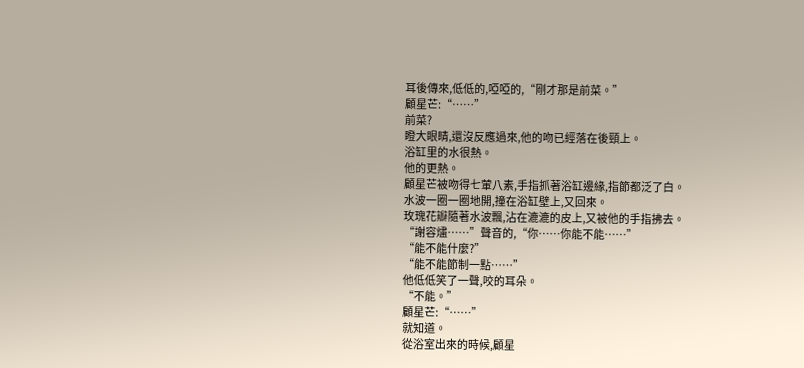耳後傳來,低低的,啞啞的,“剛才那是前菜。”
顧星芒:“……”
前菜?
瞪大眼睛,還沒反應過來,他的吻已經落在後頸上。
浴缸里的水很熱。
他的更熱。
顧星芒被吻得七葷八素,手指抓著浴缸邊緣,指節都泛了白。
水波一圈一圈地開,撞在浴缸壁上,又回來。
玫瑰花瓣隨著水波飄,沾在漉漉的皮上,又被他的手指拂去。
“謝容燼……”聲音的,“你……你能不能……”
“能不能什麼?”
“能不能節制一點……”
他低低笑了一聲,咬的耳朵。
“不能。”
顧星芒:“……”
就知道。
從浴室出來的時候,顧星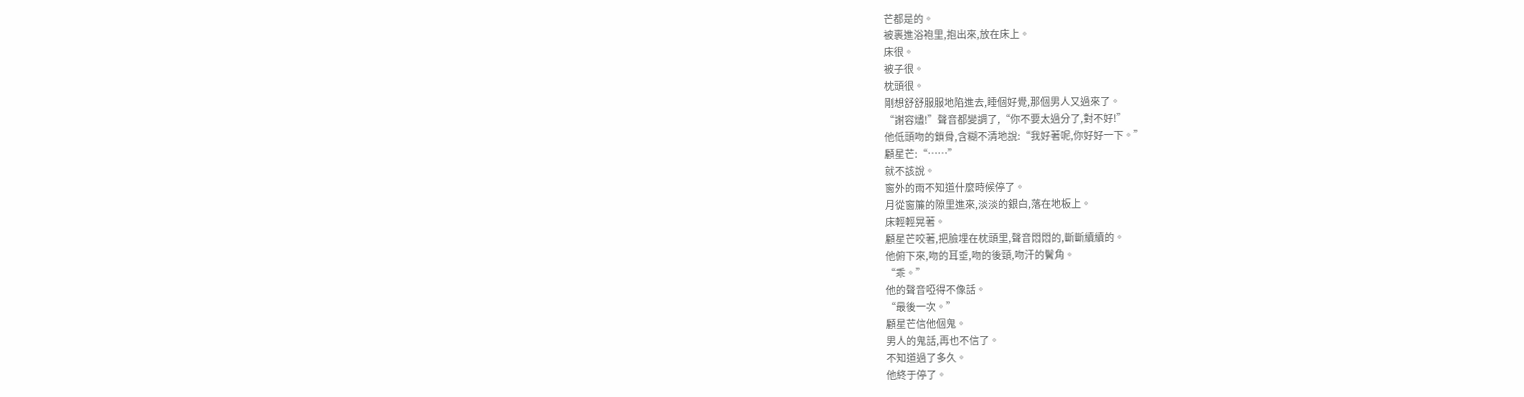芒都是的。
被裹進浴袍里,抱出來,放在床上。
床很。
被子很。
枕頭很。
剛想舒舒服服地陷進去,睡個好覺,那個男人又過來了。
“謝容燼!”聲音都變調了,“你不要太過分了,對不好!”
他低頭吻的鎖骨,含糊不清地說:“我好著呢,你好好一下。”
顧星芒:“……”
就不該說。
窗外的雨不知道什麼時候停了。
月從窗簾的隙里進來,淡淡的銀白,落在地板上。
床輕輕晃著。
顧星芒咬著,把臉埋在枕頭里,聲音悶悶的,斷斷續續的。
他俯下來,吻的耳垂,吻的後頸,吻汗的鬢角。
“乖。”
他的聲音啞得不像話。
“最後一次。”
顧星芒信他個鬼。
男人的鬼話,再也不信了。
不知道過了多久。
他終于停了。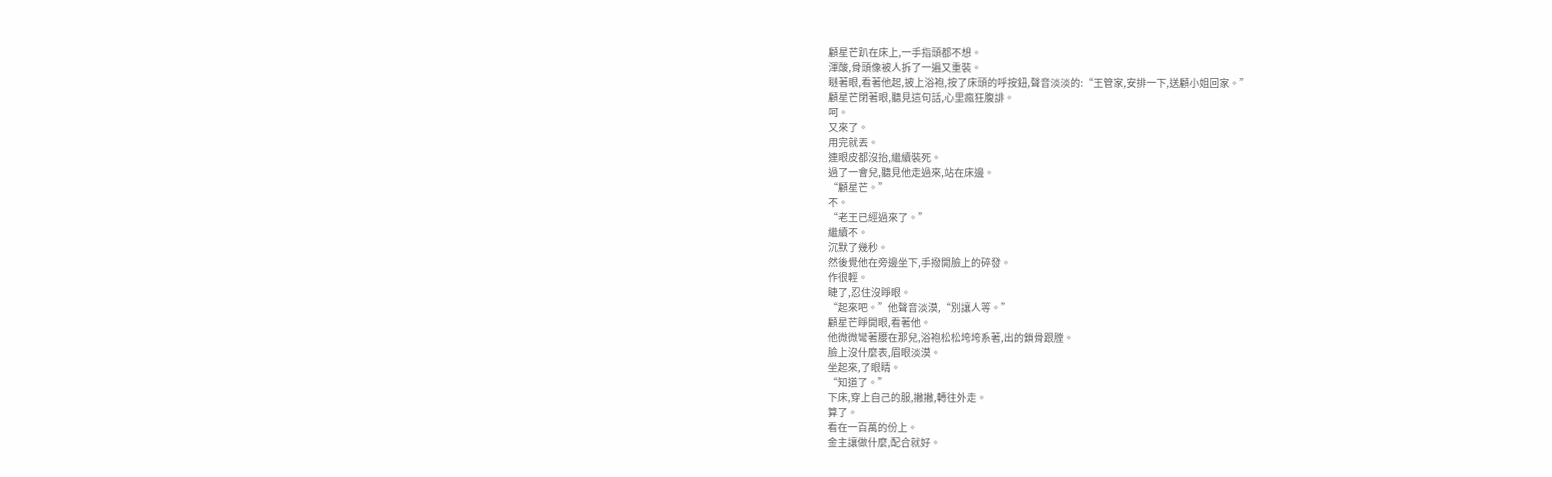顧星芒趴在床上,一手指頭都不想。
渾酸,骨頭像被人拆了一遍又重裝。
瞇著眼,看著他起,披上浴袍,按了床頭的呼按鈕,聲音淡淡的:“王管家,安排一下,送顧小姐回家。”
顧星芒閉著眼,聽見這句話,心里瘋狂腹誹。
呵。
又來了。
用完就丟。
連眼皮都沒抬,繼續裝死。
過了一會兒,聽見他走過來,站在床邊。
“顧星芒。”
不。
“老王已經過來了。”
繼續不。
沉默了幾秒。
然後覺他在旁邊坐下,手撥開臉上的碎發。
作很輕。
睫了,忍住沒睜眼。
“起來吧。”他聲音淡漠,“別讓人等。”
顧星芒睜開眼,看著他。
他微微彎著腰在那兒,浴袍松松垮垮系著,出的鎖骨跟膛。
臉上沒什麼表,眉眼淡漠。
坐起來,了眼睛。
“知道了。”
下床,穿上自己的服,撇撇,轉往外走。
算了。
看在一百萬的份上。
金主讓做什麼,配合就好。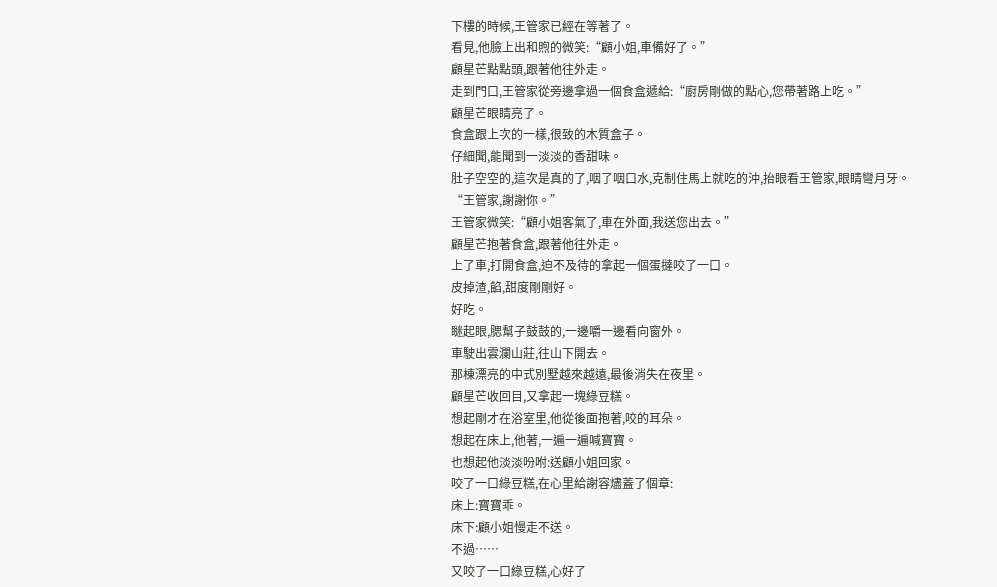下樓的時候,王管家已經在等著了。
看見,他臉上出和煦的微笑:“顧小姐,車備好了。”
顧星芒點點頭,跟著他往外走。
走到門口,王管家從旁邊拿過一個食盒遞給:“廚房剛做的點心,您帶著路上吃。”
顧星芒眼睛亮了。
食盒跟上次的一樣,很致的木質盒子。
仔細聞,能聞到一淡淡的香甜味。
肚子空空的,這次是真的了,咽了咽口水,克制住馬上就吃的沖,抬眼看王管家,眼睛彎月牙。
“王管家,謝謝你。”
王管家微笑:“顧小姐客氣了,車在外面,我送您出去。”
顧星芒抱著食盒,跟著他往外走。
上了車,打開食盒,迫不及待的拿起一個蛋撻咬了一口。
皮掉渣,餡,甜度剛剛好。
好吃。
瞇起眼,腮幫子鼓鼓的,一邊嚼一邊看向窗外。
車駛出雲瀾山莊,往山下開去。
那棟漂亮的中式別墅越來越遠,最後消失在夜里。
顧星芒收回目,又拿起一塊綠豆糕。
想起剛才在浴室里,他從後面抱著,咬的耳朵。
想起在床上,他著,一遍一遍喊寶寶。
也想起他淡淡吩咐:送顧小姐回家。
咬了一口綠豆糕,在心里給謝容燼蓋了個章:
床上:寶寶乖。
床下:顧小姐慢走不送。
不過……
又咬了一口綠豆糕,心好了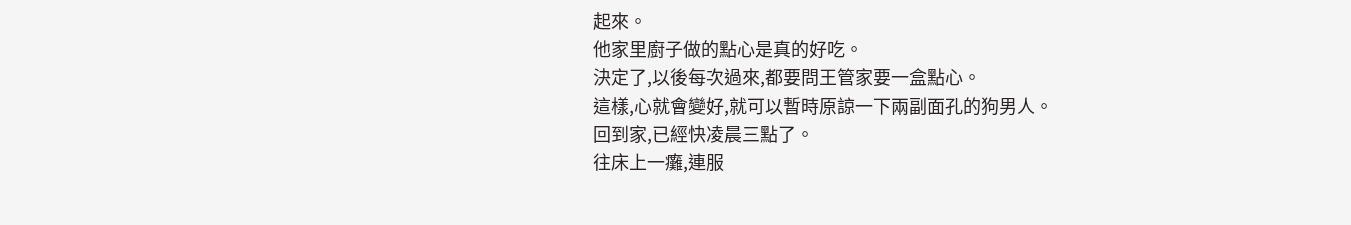起來。
他家里廚子做的點心是真的好吃。
決定了,以後每次過來,都要問王管家要一盒點心。
這樣,心就會變好,就可以暫時原諒一下兩副面孔的狗男人。
回到家,已經快凌晨三點了。
往床上一癱,連服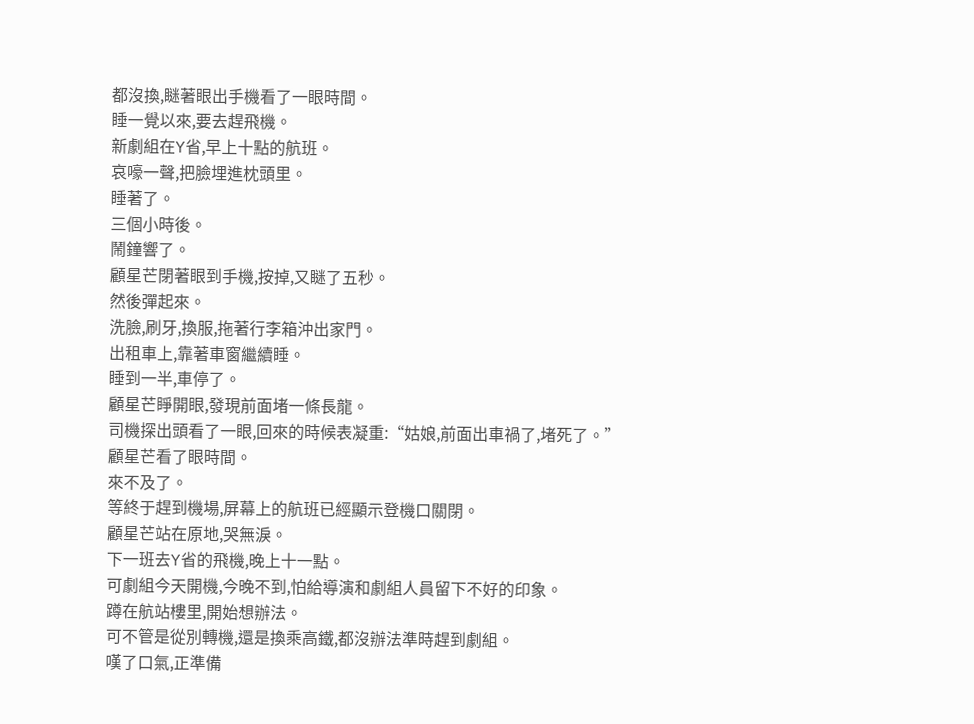都沒換,瞇著眼出手機看了一眼時間。
睡一覺以來,要去趕飛機。
新劇組在Y省,早上十點的航班。
哀嚎一聲,把臉埋進枕頭里。
睡著了。
三個小時後。
鬧鐘響了。
顧星芒閉著眼到手機,按掉,又瞇了五秒。
然後彈起來。
洗臉,刷牙,換服,拖著行李箱沖出家門。
出租車上,靠著車窗繼續睡。
睡到一半,車停了。
顧星芒睜開眼,發現前面堵一條長龍。
司機探出頭看了一眼,回來的時候表凝重:“姑娘,前面出車禍了,堵死了。”
顧星芒看了眼時間。
來不及了。
等終于趕到機場,屏幕上的航班已經顯示登機口關閉。
顧星芒站在原地,哭無淚。
下一班去Y省的飛機,晚上十一點。
可劇組今天開機,今晚不到,怕給導演和劇組人員留下不好的印象。
蹲在航站樓里,開始想辦法。
可不管是從別轉機,還是換乘高鐵,都沒辦法準時趕到劇組。
嘆了口氣,正準備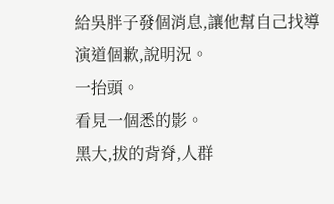給吳胖子發個消息,讓他幫自己找導演道個歉,說明況。
一抬頭。
看見一個悉的影。
黑大,拔的背脊,人群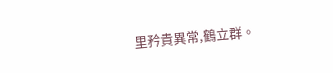里矜貴異常,鶴立群。